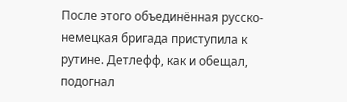После этого объединённая русско-немецкая бригада приступила к рутине. Детлефф, как и обещал, подогнал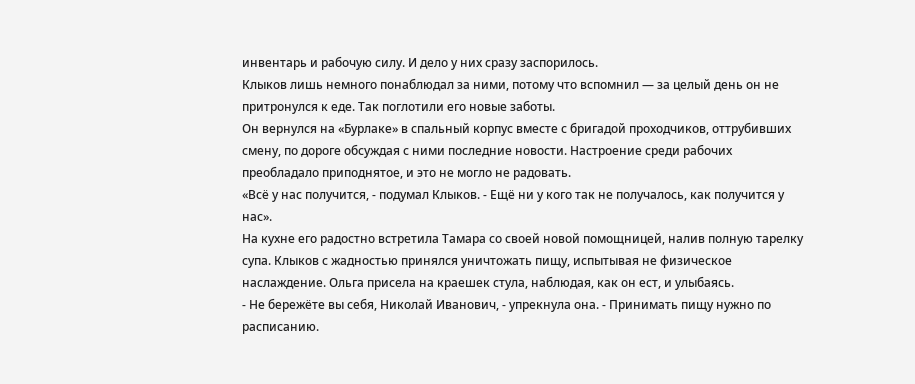инвентарь и рабочую силу. И дело у них сразу заспорилось.
Клыков лишь немного понаблюдал за ними, потому что вспомнил — за целый день он не притронулся к еде. Так поглотили его новые заботы.
Он вернулся на «Бурлаке» в спальный корпус вместе с бригадой проходчиков, оттрубивших смену, по дороге обсуждая с ними последние новости. Настроение среди рабочих преобладало приподнятое, и это не могло не радовать.
«Всё у нас получится, - подумал Клыков. - Ещё ни у кого так не получалось, как получится у нас».
На кухне его радостно встретила Тамара со своей новой помощницей, налив полную тарелку супа. Клыков с жадностью принялся уничтожать пищу, испытывая не физическое наслаждение. Ольга присела на краешек стула, наблюдая, как он ест, и улыбаясь.
- Не бережёте вы себя, Николай Иванович, - упрекнула она. - Принимать пищу нужно по расписанию.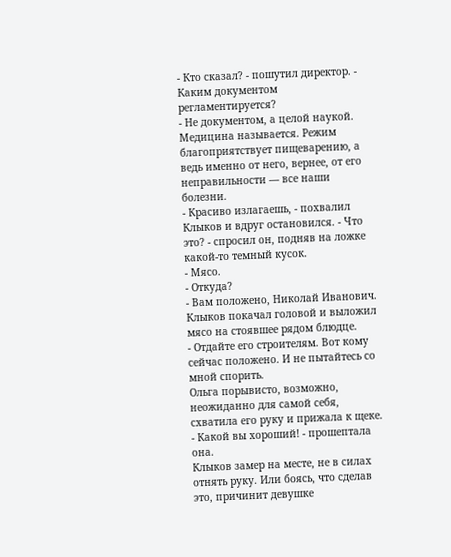- Кто сказал? - пошутил директор. - Каким документом регламентируется?
- Не документом, а целой наукой. Медицина называется. Режим благоприятствует пищеварению, а ведь именно от него, вернее, от его неправильности — все наши болезни.
- Красиво излагаешь, - похвалил Клыков и вдруг остановился. - Что это? - спросил он, подняв на ложке какой-то темный кусок.
- Мясо.
- Откуда?
- Вам положено, Николай Иванович.
Клыков покачал головой и выложил мясо на стоявшее рядом блюдце.
- Отдайте его строителям. Вот кому сейчас положено. И не пытайтесь со мной спорить.
Ольга порывисто, возможно, неожиданно для самой себя, схватила его руку и прижала к щеке.
- Какой вы хороший! - прошептала она.
Клыков замер на месте, не в силах отнять руку. Или боясь, что сделав это, причинит девушке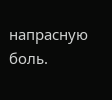напрасную боль.